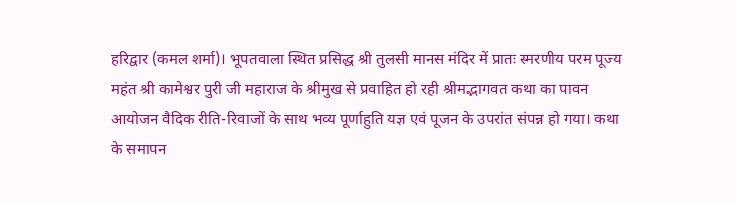हरिद्वार (कमल शर्मा)। भूपतवाला स्थित प्रसिद्ध श्री तुलसी मानस मंदिर में प्रातः स्मरणीय परम पूज्य महंत श्री कामेश्वर पुरी जी महाराज के श्रीमुख से प्रवाहित हो रही श्रीमद्भागवत कथा का पावन आयोजन वैदिक रीति-रिवाजों के साथ भव्य पूर्णाहुति यज्ञ एवं पूजन के उपरांत संपन्न हो गया। कथा के समापन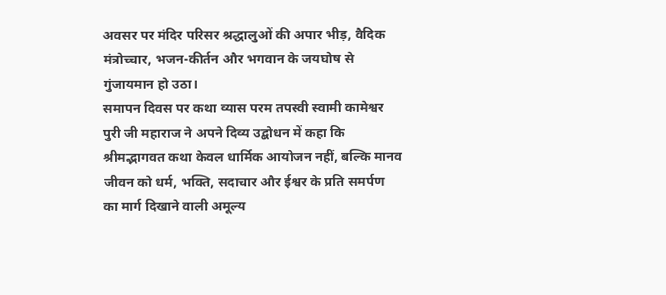अवसर पर मंदिर परिसर श्रद्धालुओं की अपार भीड़, वैदिक मंत्रोच्चार, भजन-कीर्तन और भगवान के जयघोष से गुंजायमान हो उठा।
समापन दिवस पर कथा व्यास परम तपस्वी स्वामी कामेश्वर पुरी जी महाराज ने अपने दिव्य उद्बोधन में कहा कि श्रीमद्भागवत कथा केवल धार्मिक आयोजन नहीं, बल्कि मानव जीवन को धर्म, भक्ति, सदाचार और ईश्वर के प्रति समर्पण का मार्ग दिखाने वाली अमूल्य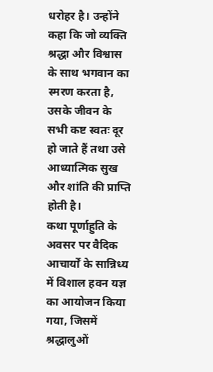धरोहर है। उन्होंने कहा कि जो व्यक्ति श्रद्धा और विश्वास के साथ भगवान का स्मरण करता है, उसके जीवन के सभी कष्ट स्वतः दूर हो जाते हैं तथा उसे आध्यात्मिक सुख और शांति की प्राप्ति होती है।
कथा पूर्णाहुति के अवसर पर वैदिक आचार्यों के सान्निध्य में विशाल हवन यज्ञ का आयोजन किया गया, जिसमें श्रद्धालुओं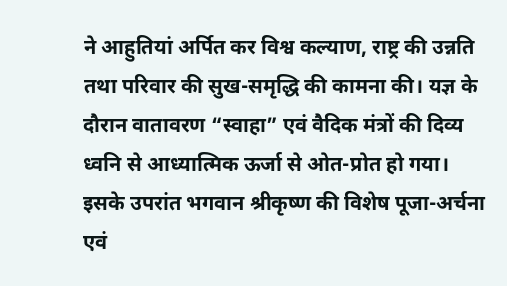ने आहुतियां अर्पित कर विश्व कल्याण, राष्ट्र की उन्नति तथा परिवार की सुख-समृद्धि की कामना की। यज्ञ के दौरान वातावरण “स्वाहा” एवं वैदिक मंत्रों की दिव्य ध्वनि से आध्यात्मिक ऊर्जा से ओत-प्रोत हो गया।
इसके उपरांत भगवान श्रीकृष्ण की विशेष पूजा-अर्चना एवं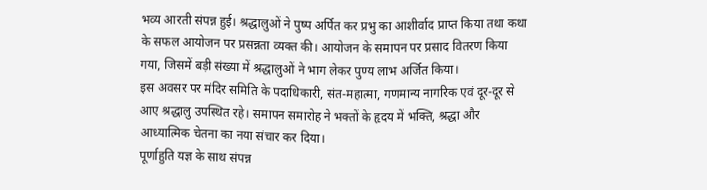भव्य आरती संपन्न हुई। श्रद्धालुओं ने पुष्प अर्पित कर प्रभु का आशीर्वाद प्राप्त किया तथा कथा के सफल आयोजन पर प्रसन्नता व्यक्त की। आयोजन के समापन पर प्रसाद वितरण किया गया, जिसमें बड़ी संख्या में श्रद्धालुओं ने भाग लेकर पुण्य लाभ अर्जित किया।
इस अवसर पर मंदिर समिति के पदाधिकारी, संत-महात्मा, गणमान्य नागरिक एवं दूर-दूर से आए श्रद्धालु उपस्थित रहे। समापन समारोह ने भक्तों के हृदय में भक्ति, श्रद्धा और आध्यात्मिक चेतना का नया संचार कर दिया।
पूर्णाहुति यज्ञ के साथ संपन्न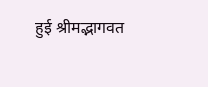हुई श्रीमद्भागवत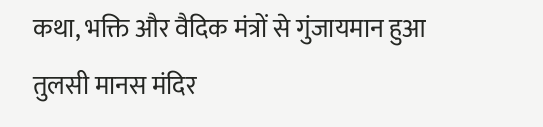कथा, भक्ति और वैदिक मंत्रों से गुंजायमान हुआ तुलसी मानस मंदिर